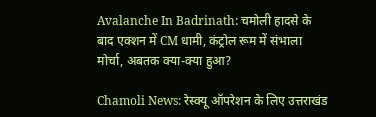Avalanche In Badrinath: चमोली हादसे के बाद एक्शन में CM धामी, कंट्रोल रूम में संभाला मोर्चा, अबतक क्या-क्या हुआ?

Chamoli News: रेस्क्यू ऑपरेशन के लिए उत्तराखंड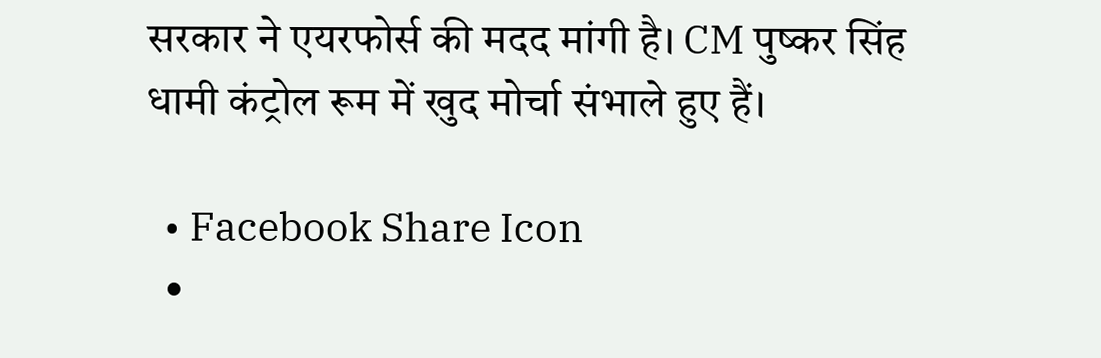सरकार ने एयरफोर्स की मदद मांगी है। CM पुष्कर सिंह धामी कंट्रोल रूम में खुद मोर्चा संभाले हुए हैं।

  • Facebook Share Icon
  •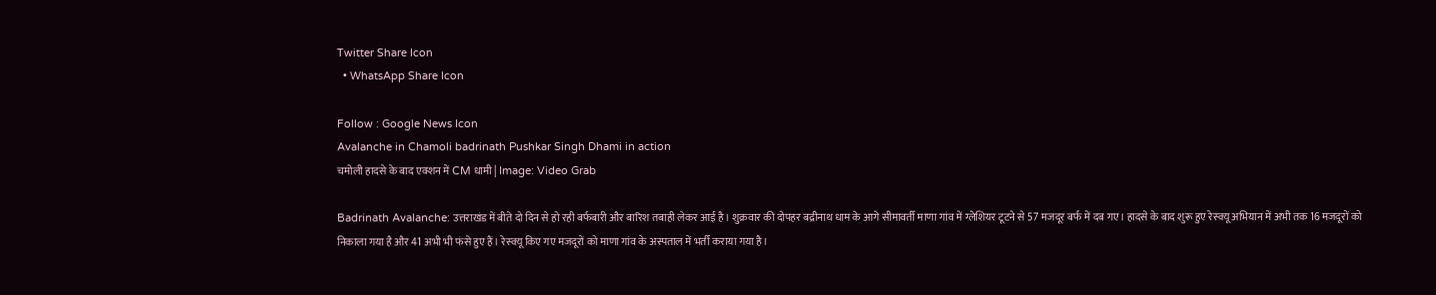Twitter Share Icon
  • WhatsApp Share Icon

Follow : Google News Icon
Avalanche in Chamoli badrinath Pushkar Singh Dhami in action
चमोली हादसे के बाद एक्शन में CM धामी | Image: Video Grab

Badrinath Avalanche: उत्तराखंड में बीते दो दिन से हो रही बर्फबारी और बारिश तबाही लेकर आई है। शुक्रवार की दोपहर बद्रीनाथ धाम के आगे सीमावर्ती माणा गांव में ग्लेशियर टूटने से 57 मजदूर बर्फ में दब गए। हादसे के बाद शुरू हुए रेस्क्यू अभियान में अभी तक 16 मजदूरों को निकाला गया है और 41 अभी भी फंसे हुए हैं। रेस्क्यू किए गए मजदूरों को माणा गांव के अस्पताल में भर्ती कराया गया है।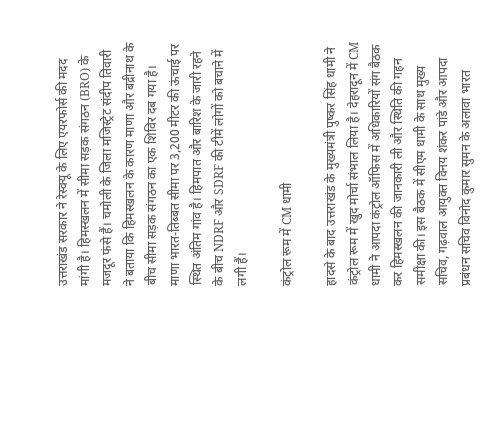उत्तराखंड सरकार ने रेस्क्यू के लिए एयरफोर्स की मदद मांगी है। हिमस्खलन में सीमा सड़क संगठन (BRO) के मजदूर फंसे हैं। चमोली के जिला मजिस्ट्रेट संदीप तिवारी ने बताया कि हिमस्खलन के कारण माणा और बद्रीनाथ के बीच सीमा सड़क संगठन का एक शिविर दब गया है। माणा भारत-तिब्बत सीमा पर 3,200 मीटर की ऊंचाई पर स्थित अंतिम गांव है। हिमपात और बारिश के जारी रहने के बीच NDRF और SDRF की टीमें लोगों को बचाने में लगी हैं।

कंट्रोल रूम में CM धामी

हादसे के बाद उत्तराखंड के मुख्यमंत्री पुष्कर सिंह धामी ने कंट्रोल रूम में खुद मोर्चा संभाल लिया है। देहरादून में CM धामी ने आपदा कंट्रोल ऑफिस में अधिकारियों संग बैठक कर हिमस्खलन की जानकारी ली और स्थिति की गहन समीक्षा की। इस बैठक में सीएम धामी के साथ मुख्य सचिव, गढ़वाल आयुक्त विनय शंकर पांडे और आपदा प्रबंधन सचिव विनोद कुमार सुमन के अलावा भारत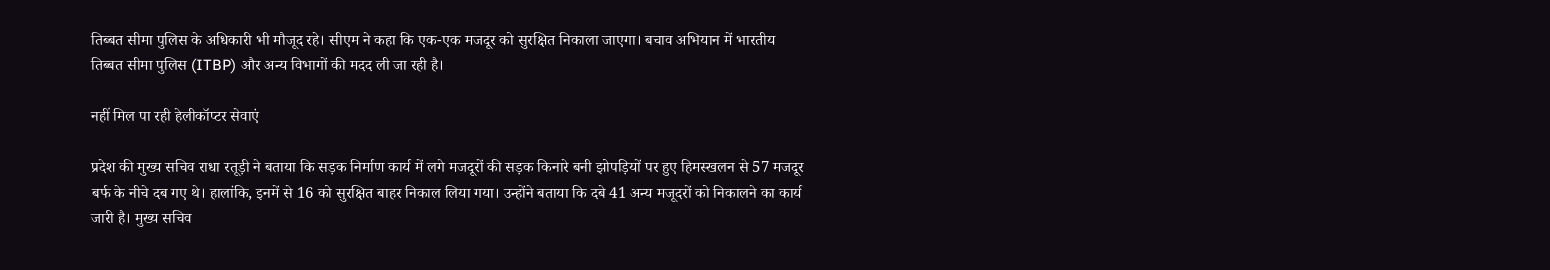तिब्बत सीमा पुलिस के अधिकारी भी मौजूद रहे। सीएम ने कहा कि एक-एक मजदूर को सुरक्षित निकाला जाएगा। बचाव अभियान में भारतीय तिब्बत सीमा पुलिस (ITBP) और अन्य विभागों की मदद ली जा रही है।

नहीं मिल पा रही हेलीकॉप्टर सेवाएं

प्रदेश की मुख्य सचिव राधा रतूड़ी ने बताया कि सड़क निर्माण कार्य में लगे मजदूरों की सड़क किनारे बनी झोपड़ियों पर हुए हिमस्खलन से 57 मजदूर बर्फ के नीचे दब गए थे। हालांकि, इनमें से 16 को सुरक्षित बाहर निकाल लिया गया। उन्होंने बताया कि दबे 41 अन्य मजूदरों को निकालने का कार्य जारी है। मुख्य सचिव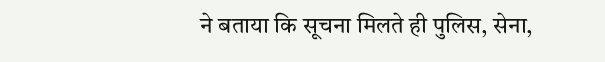ने बताया कि सूचना मिलते ही पुलिस, सेना,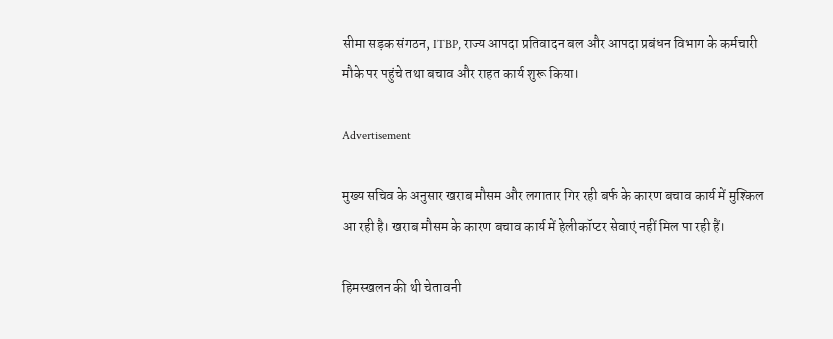सीमा सड़क संगठन, ITBP, राज्य आपदा प्रतिवादन बल और आपदा प्रबंधन विभाग के कर्मचारी मौके पर पहुंचे तथा बचाव और राहत कार्य शुरू किया।

Advertisement

मुख्य सचिव के अनुसार खराब मौसम और लगातार गिर रही बर्फ के कारण बचाव कार्य में मुश्किल आ रही है। खराब मौसम के कारण बचाव कार्य में हेलीकॉप्टर सेवाएं नहीं मिल पा रही हैं।

हिमस्खलन की थी चेतावनी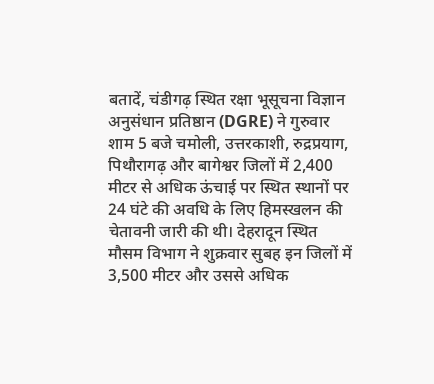बतादें, चंडीगढ़ स्थित रक्षा भूसूचना विज्ञान अनुसंधान प्रतिष्ठान (DGRE) ने गुरुवार शाम 5 बजे चमोली, उत्तरकाशी, रुद्रप्रयाग, पिथौरागढ़ और बागेश्वर जिलों में 2,400 मीटर से अधिक ऊंचाई पर स्थित स्थानों पर 24 घंटे की अवधि के लिए हिमस्खलन की चेतावनी जारी की थी। देहरादून स्थित मौसम विभाग ने शुक्रवार सुबह इन जिलों में 3,500 मीटर और उससे अधिक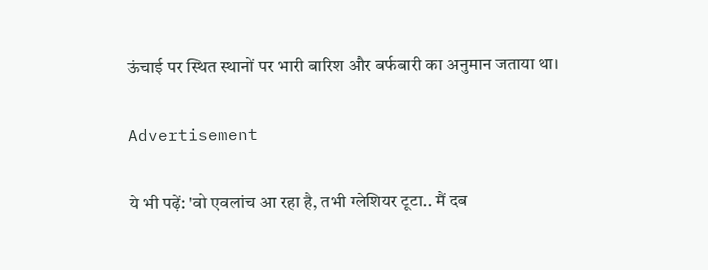ऊंचाई पर स्थित स्थानों पर भारी बारिश और बर्फबारी का अनुमान जताया था।

Advertisement

ये भी पढ़ें: 'वो एवलांच आ रहा है, तभी ग्लेशियर टूटा.. मैं दब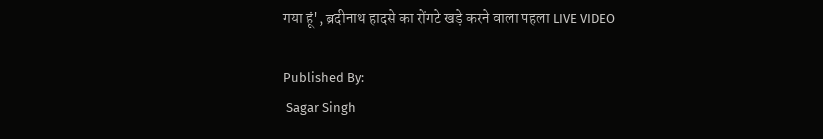गया हूं', ब्रदीनाथ हादसे का रोंगटे खड़े करने वाला पहला LIVE VIDEO

Published By:
 Sagar Singh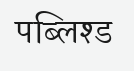पब्लिश्ड